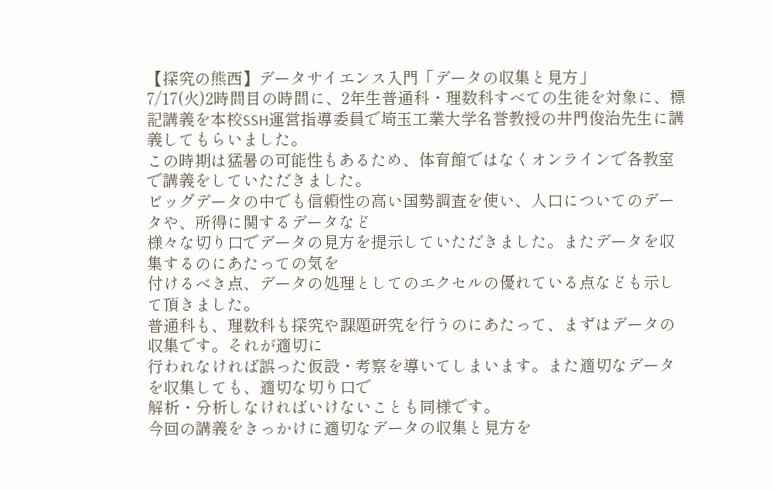【探究の熊西】データサイエンス入門「データの収集と見方」
7/17(火)2時間目の時間に、2年生普通科・理数科すべての生徒を対象に、標記講義を本校SSH運営指導委員で埼玉工業大学名誉教授の井門俊治先生に講義してもらいました。
この時期は猛暑の可能性もあるため、体育館ではなくオンラインで各教室で講義をしていただきました。
ビッグデータの中でも信頼性の高い国勢調査を使い、人口についてのデータや、所得に関するデータなど
様々な切り口でデータの見方を提示していただきました。またデータを収集するのにあたっての気を
付けるべき点、データの処理としてのエクセルの優れている点なども示して頂きました。
普通科も、理数科も探究や課題研究を行うのにあたって、まずはデータの収集です。それが適切に
行われなければ誤った仮設・考察を導いてしまいます。また適切なデータを収集しても、適切な切り口で
解析・分析しなければいけないことも同様です。
今回の講義をきっかけに適切なデータの収集と見方を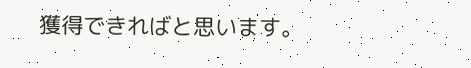獲得できればと思います。